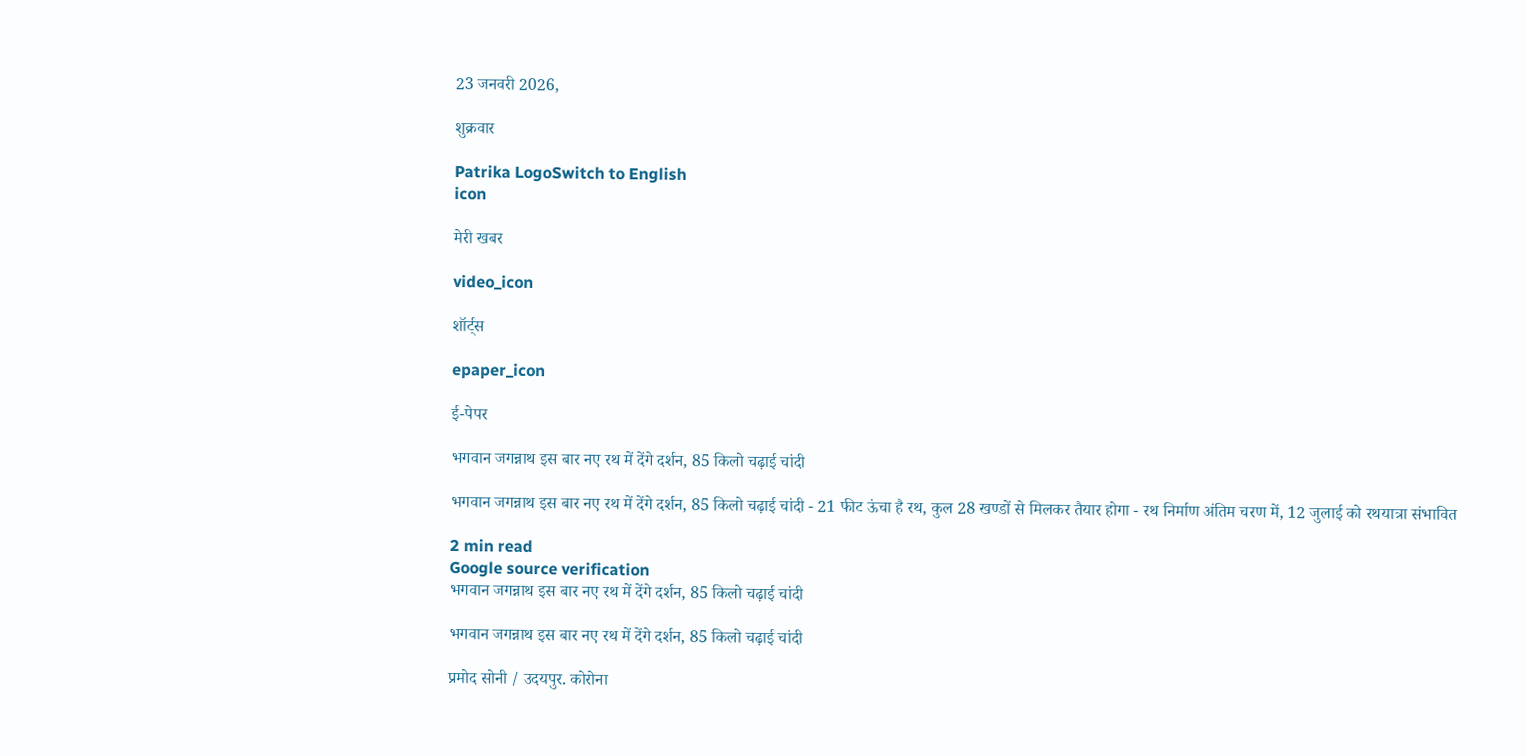23 जनवरी 2026,

शुक्रवार

Patrika LogoSwitch to English
icon

मेरी खबर

video_icon

शॉर्ट्स

epaper_icon

ई-पेपर

भगवान जगन्नाथ इस बार नए रथ में देंगे दर्शन, 85 किलो चढ़ाई चांदी

भगवान जगन्नाथ इस बार नए रथ में देंगे दर्शन, 85 किलो चढ़ाई चांदी - 21 फीट ऊंचा है रथ, कुल 28 खण्डों से मिलकर तैयार होगा - रथ निर्माण अंतिम चरण में, 12 जुलाई को रथयात्रा संभावित

2 min read
Google source verification
भगवान जगन्नाथ इस बार नए रथ में देंगे दर्शन, 85 किलो चढ़ाई चांदी

भगवान जगन्नाथ इस बार नए रथ में देंगे दर्शन, 85 किलो चढ़ाई चांदी

प्रमोद सोनी / उदयपुर. कोरोना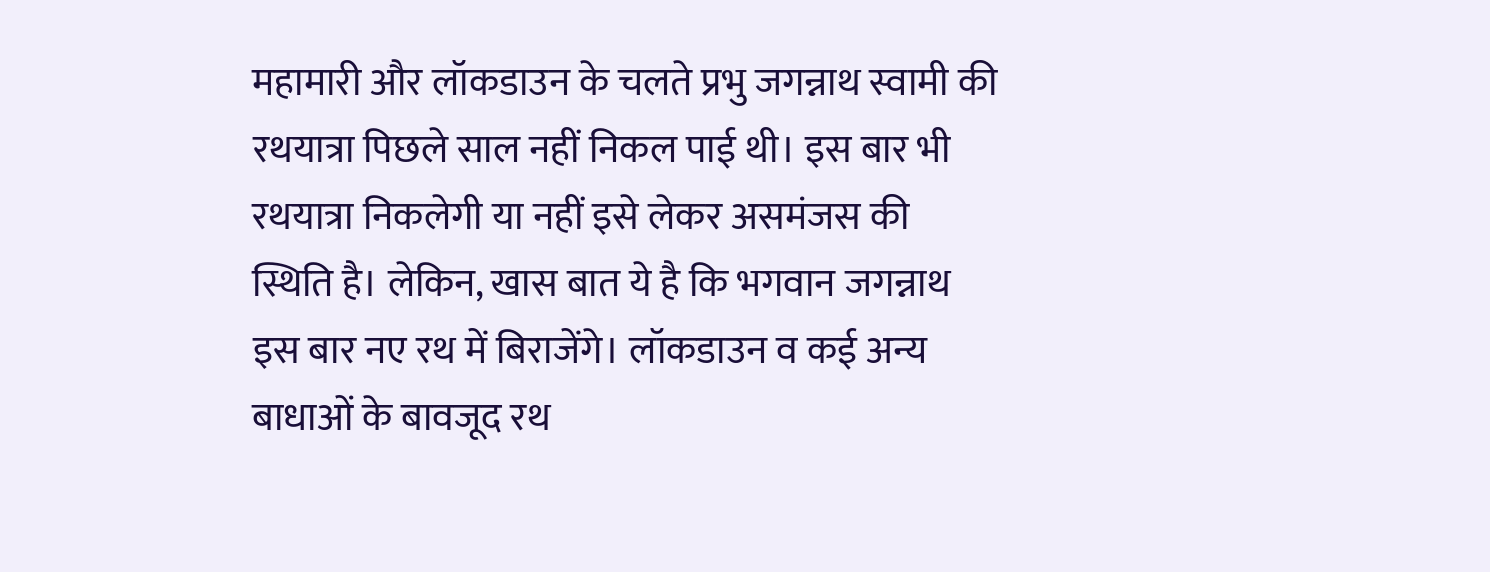महामारी और लॉकडाउन के चलते प्रभु जगन्नाथ स्वामी की रथयात्रा पिछले साल नहीं निकल पाई थी। इस बार भी रथयात्रा निकलेगी या नहीं इसे लेकर असमंजस की स्थिति है। लेकिन, खास बात ये है कि भगवान जगन्नाथ इस बार नए रथ में बिराजेंगे। लॉकडाउन व कई अन्य बाधाओं के बावजूद रथ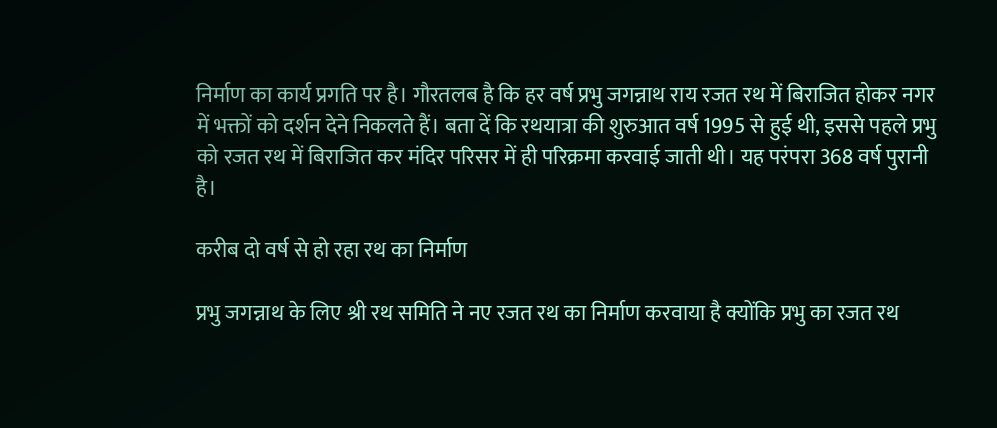निर्माण का कार्य प्रगति पर है। गौरतलब है कि हर वर्ष प्रभु जगन्नाथ राय रजत रथ में बिराजित होकर नगर में भक्तों को दर्शन देने निकलते हैं। बता दें कि रथयात्रा की शुरुआत वर्ष 1995 से हुई थी, इससे पहले प्रभु को रजत रथ में बिराजित कर मंदिर परिसर में ही परिक्रमा करवाई जाती थी। यह परंपरा 368 वर्ष पुरानी है।

करीब दो वर्ष से हो रहा रथ का निर्माण

प्रभु जगन्नाथ के लिए श्री रथ समिति ने नए रजत रथ का निर्माण करवाया है क्योंकि प्रभु का रजत रथ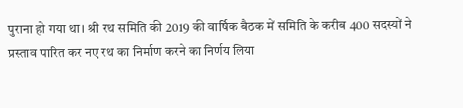पुराना हो गया था। श्री रथ समिति की 2019 की वार्षिक बैठक में समिति के करीब 400 सदस्यों ने प्रस्ताव पारित कर नए रथ का निर्माण करने का निर्णय लिया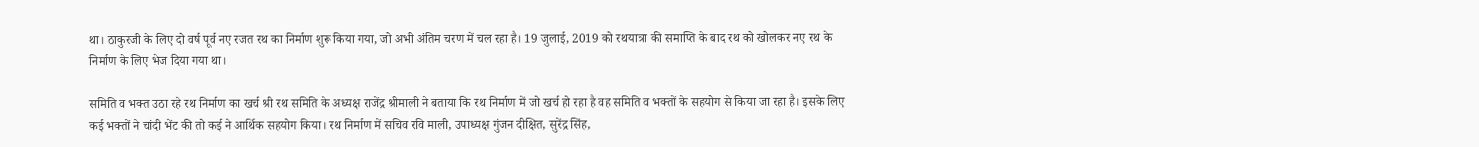था। ठाकुरजी के लिए दो वर्ष पूर्व नए रजत रथ का निर्माण शुरू किया गया, जो अभी अंतिम चरण में चल रहा है। 19 जुलाई, 2019 को रथयात्रा की समाप्ति के बाद रथ को खोलकर नए रथ के निर्माण के लिए भेज दिया गया था।

समिति व भक्त उठा रहे रथ निर्माण का खर्च श्री रथ समिति के अध्यक्ष राजेंद्र श्रीमाली ने बताया कि रथ निर्माण में जो खर्च हो रहा है वह समिति व भक्तों के सहयोग से किया जा रहा है। इसके लिए कई भक्तों ने चांदी भेंट की तो कई ने आर्थिक सहयोग किया। रथ निर्माण में सचिव रवि माली, उपाध्यक्ष गुंजन दीक्षित, सुरेंद्र सिंह,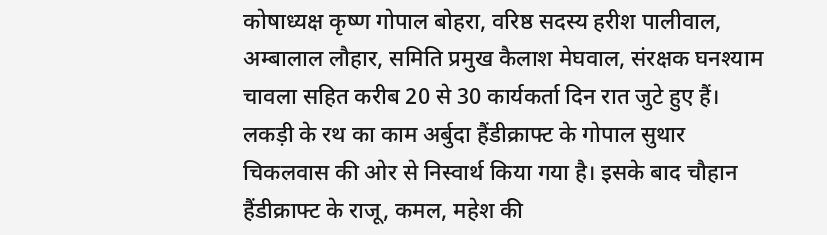कोषाध्यक्ष कृष्ण गोपाल बोहरा, वरिष्ठ सदस्य हरीश पालीवाल, अम्बालाल लौहार, समिति प्रमुख कैलाश मेघवाल, संरक्षक घनश्याम चावला सहित करीब 20 से 30 कार्यकर्ता दिन रात जुटे हुए हैं। लकड़ी के रथ का काम अर्बुदा हैंडीक्राफ्ट के गोपाल सुथार चिकलवास की ओर से निस्वार्थ किया गया है। इसके बाद चौहान हैंडीक्राफ्ट के राजू, कमल, महेश की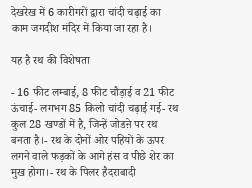देखरेख में 6 कारीगरों द्वारा चांदी चढ़ाई का काम जगदीश मंदिर में किया जा रहा है।

यह है रथ की विशेषता

- 16 फीट लम्बाई, 8 फीट चौड़ाई व 21 फीट ऊंचाई- लगभग 85 किलो चांदी चढ़ाई गई- रथ कुल 28 खण्डों में है, जिन्हें जोडऩे पर रथ बनता है।- रथ के दोनों ओर पहियों के ऊपर लगने वाले फड़कों के आगे हंस व पीछे शेर का मुख होगा।- रथ के पिलर हैदराबादी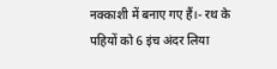नक्काशी में बनाए गए हैं।- रथ के पहियों को 6 इंच अंदर लिया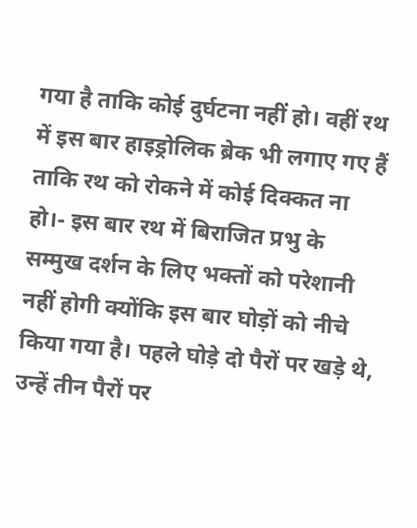गया है ताकि कोई दुर्घटना नहीं हो। वहीं रथ में इस बार हाइड्रोलिक ब्रेक भी लगाए गए हैं ताकि रथ को रोकने में कोई दिक्कत ना हो।- इस बार रथ में बिराजित प्रभु के सम्मुख दर्शन के लिए भक्तों को परेशानी नहीं होगी क्योंकि इस बार घोड़ों को नीचे किया गया है। पहले घोड़े दो पैरों पर खड़े थे, उन्हें तीन पैरों पर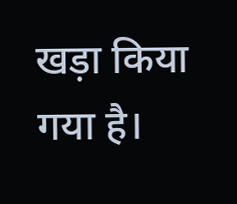खड़ा किया गया है।